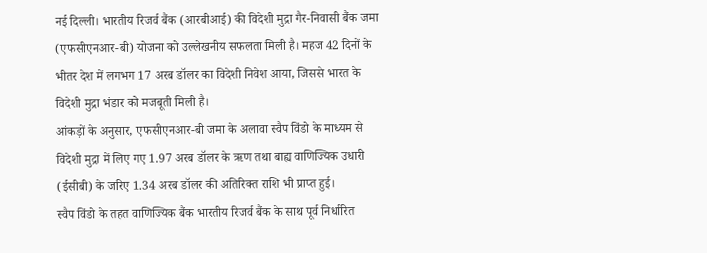नई दिल्ली। भारतीय रिजर्व बैंक (आरबीआई) की विदेशी मुद्रा गैर-निवासी बैंक जमा (एफसीएनआर-बी) योजना को उल्लेखनीय सफलता मिली है। महज 42 दिनों के भीतर देश में लगभग 17 अरब डॉलर का विदेशी निवेश आया, जिससे भारत के विदेशी मुद्रा भंडार को मजबूती मिली है।
आंकड़ों के अनुसार, एफसीएनआर-बी जमा के अलावा स्वैप विंडो के माध्यम से विदेशी मुद्रा में लिए गए 1.97 अरब डॉलर के ऋण तथा बाह्य वाणिज्यिक उधारी (ईसीबी) के जरिए 1.34 अरब डॉलर की अतिरिक्त राशि भी प्राप्त हुई।
स्वैप विंडो के तहत वाणिज्यिक बैंक भारतीय रिजर्व बैंक के साथ पूर्व निर्धारित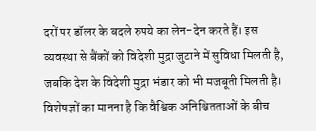दरों पर डॉलर के बदले रुपये का लेन-देन करते हैं। इस व्यवस्था से बैंकों को विदेशी मुद्रा जुटाने में सुविधा मिलती है, जबकि देश के विदेशी मुद्रा भंडार को भी मजबूती मिलती है।
विशेषज्ञों का मानना है कि वैश्विक अनिश्चितताओं के बीच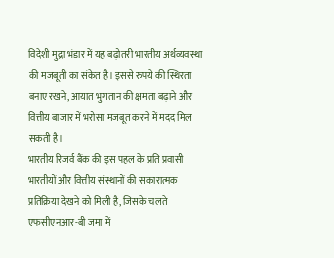विदेशी मुद्रा भंडार में यह बढ़ोतरी भारतीय अर्थव्यवस्था की मजबूती का संकेत है। इससे रुपये की स्थिरता बनाए रखने, आयात भुगतान की क्षमता बढ़ाने और वित्तीय बाजार में भरोसा मजबूत करने में मदद मिल सकती है।
भारतीय रिजर्व बैंक की इस पहल के प्रति प्रवासी भारतीयों और वित्तीय संस्थानों की सकारात्मक प्रतिक्रिया देखने को मिली है, जिसके चलते एफसीएनआर-बी जमा में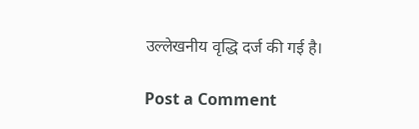उल्लेखनीय वृद्धि दर्ज की गई है।

Post a Comment